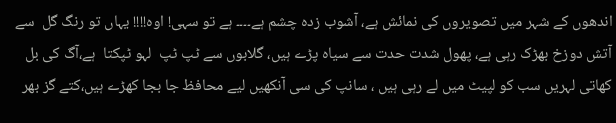اندھوں کے شہر میں تصویروں کی نمائش ہے، آشوب زدہ چشم ہے۔۔۔۔ ہے تو سہی! اوہ!!!! یہاں تو رنگ گل  سے آتش دوزخ بھڑک رہی ہے، پھول شدت حدت سے سیاہ پڑے ہیں، گلابوں سے ٹپ ٹپ  لہو ٹپکتا  ہے،آگ کی بل کھاتی لہریں سب کو لپیٹ میں لے رہی ہیں ، سانپ کی سی آنکھیں لیے محافظ جا بجا کھڑے ہیں،کتے گز بھر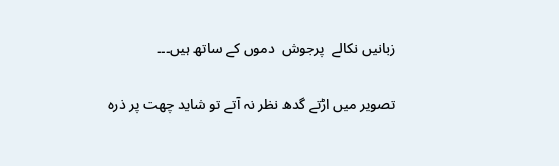زبانیں نکالے  پرجوش  دموں کے ساتھ ہیں۔۔۔

تصویر میں اڑتے گدھ نظر نہ آتے تو شاید چھت پر ذرہ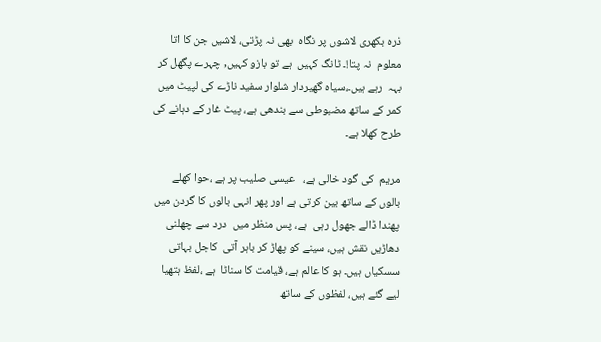ذرہ بکھری لاشوں پر نگاہ  بھی نہ پڑتی، لاشیں جن کا اتا معلوم  نہ پتا!۔ ٹانگ کہیں  ہے تو بازو کہیں, چہرے پگھل کر بہہ  رہے ہیں۔،سیاہ گھیردار شلوار سفید ناڑے کی لپیٹ میں کمر کے ساتھ مضبوطی سے بندھی ہے، پیٹ غار کے دہانے کی طرح کھلا ہے۔

مریم  کی گود خالی ہے،   عیسی صلیب پر ہے ،حوا کھلے بالوں کے ساتھ بین کرتی ہے اور پھر انہی بالوں کا گردن میں پھندا ڈالے جھول رہی  ہے، پس منظر میں  درد سے چھلنی  دھاڑیں نقش ہیں، سینے کو پھاڑ کر باہر آتی  کاجل بہاتی سسکیاں ہیں۔ ہو کا عالم ہے، قیامت کا سناٹا  ہے ،لفظ ہتھیا لیے گئے ہیں، لفظوں کے ساتھ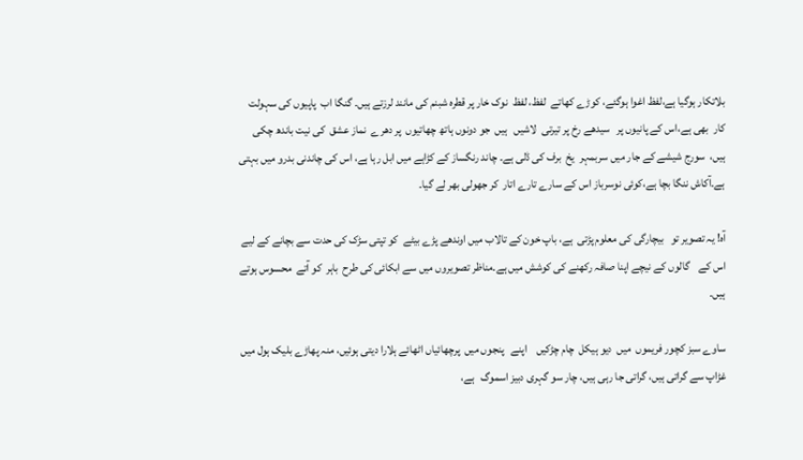بلاتکار ہوگیا ہے،لفظ اغوا ہوگئے، کوڑے کھاتے  لفظ، لفظ  نوک خار پر قطرہ شبنم کی مانند لرزتے ہیں۔ گنگا اب  پاپیوں کی سہولت کار  بھی ہے،اس کے پانیوں پر   سیدھے رخ پر تیرتی  لاشیں   ہیں  جو دونوں ہاتھ چھاتیوں  پر دھرے  نماز عشق  کی نیت باندھ چکی  ہیں،  سورج شیشے کے جار میں سربمہر  یخ  برف کی ڈلی ہے۔ چاند رنگساز کے کڑاہے میں ابل رہا ہے، اس کی چاندنی بدرو میں بہتی ہے۔آکاش ننگا بچا ہے،کوئی نوسرباز اس کے سارے تارے اتار  کر جھولی بھر لے گیا۔

آہ! یہ تصویر تو   بیچارگی کی معلوم پڑتی  ہے، باپ خون کے تالاب میں اوندھے پڑے بیٹے  کو تپتی سڑک کی حدت سے بچانے کے لیے اس کے    گالوں کے نیچے اپنا صافہ رکھنے کی کوشش میں ہے۔مناظر تصویروں میں سے ابکائی کی طرح  باہر  کو آتے  محسوس ہوتے  ہیں۔

ساوے سبز کچور فریموں  میں  دیو ہیکل  چام چڑکیں    اپنے   پنجوں میں  پرچھائیاں اٹھائے ہلارا دیتی ہوئیں، منہ پھاڑے بلیک ہول میں غڑاپ سے گراتی ہیں، گراتی جا رہی ہیں، چار سو گہری دبیز اسموگ   ہے،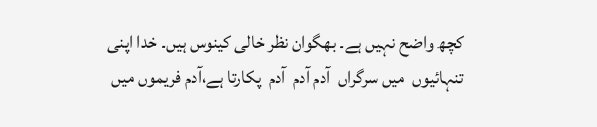کچھ واضح نہیں ہے۔ بھگوان نظر خالی کینوس ہیں۔ خدا اپنی تنہائیوں  میں سرگراں  آدم آدم  آدم  پکارتا ہے،آدم فریموں میں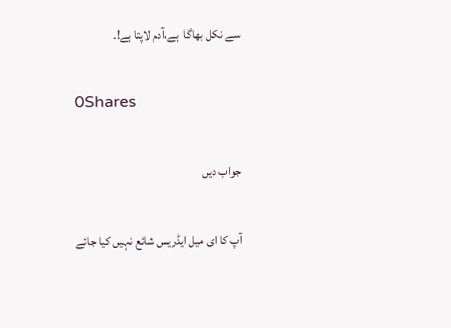سے نکل بھاگا  ہے،آدم لاپتا ہے!۔

0Shares

جواب دیں

آپ کا ای میل ایڈریس شائع نہیں کیا جائے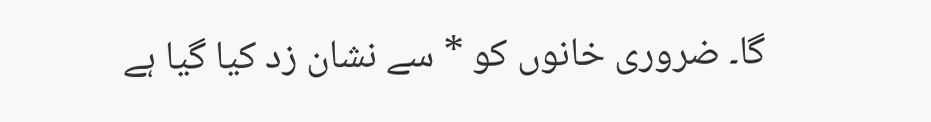گا۔ ضروری خانوں کو * سے نشان زد کیا گیا ہے